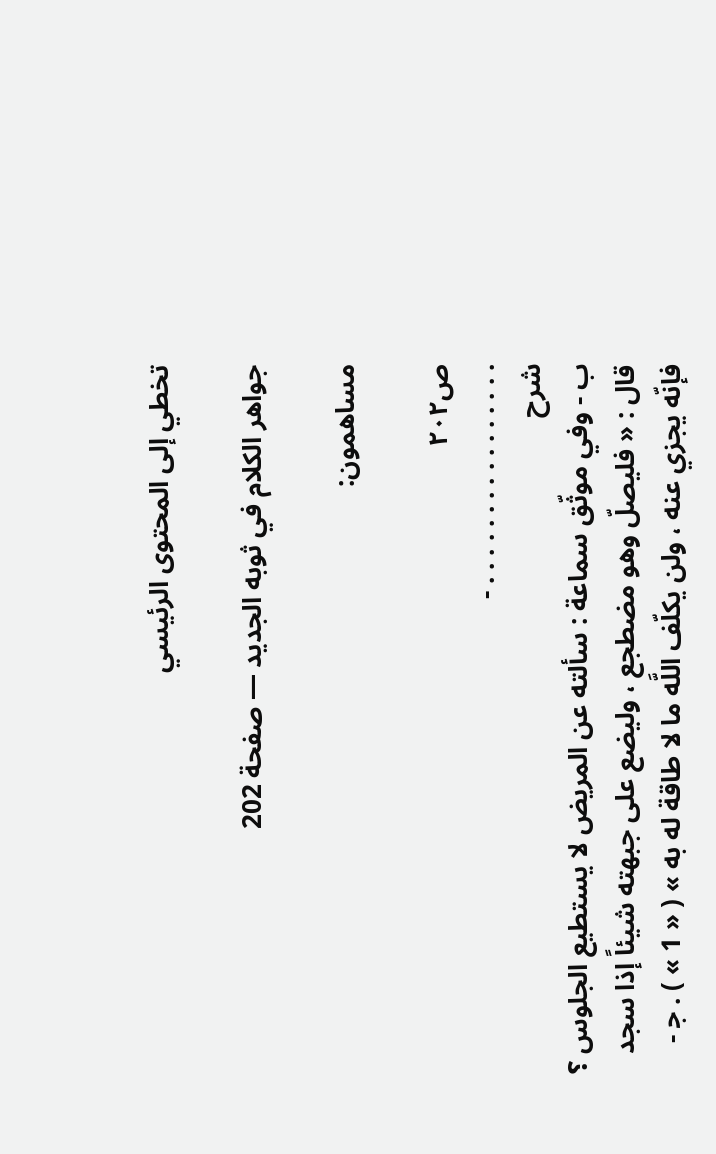تخطي إلى المحتوى الرئيسي

جواهر الكلام في ثوبه الجديد — صفحة 202

مساهمون:

ص٢٠٢
. . . . . . . . . . . . . . . . -
شرح
ب - وفي موثّق سماعة : سألته عن المريض لا يستطيع الجلوس ؟ قال : « فليصلّ وهو مضطجع ، وليضع على جبهته شيئاً إذا سجد فإنّه يجزي عنه ، ولن يكلّف اللَّه ما لا طاقة له به » ( « 1 » ) . ج‍ -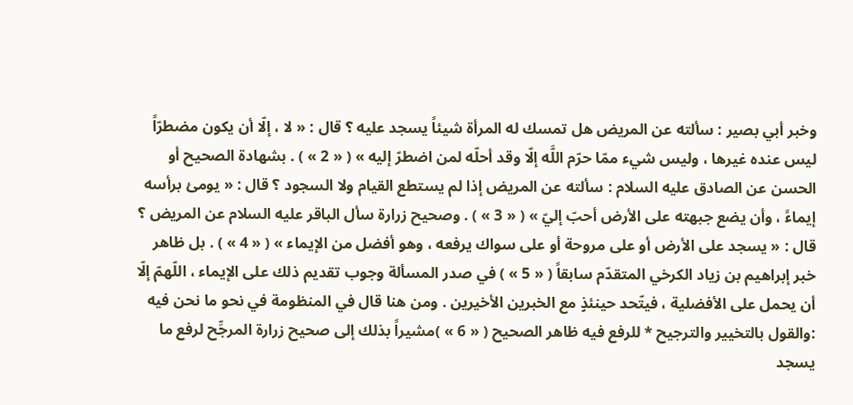وخبر أبي بصير : سألته عن المريض هل تمسك له المرأة شيئاً يسجد عليه ؟ قال : « لا ، إلّا أن يكون مضطرّاً ليس عنده غيرها ، وليس شيء ممّا حرّم اللَّه إلّا وقد أحلّه لمن اضطرّ إليه » ( « 2 » ) . بشهادة الصحيح أو الحسن عن الصادق عليه السلام : سألته عن المريض إذا لم يستطع القيام ولا السجود ؟ قال : « يومئ برأسه إيماءً ، وأن يضع جبهته على الأرض أحبّ إليّ » ( « 3 » ) . وصحيح زرارة سأل الباقر عليه السلام عن المريض ؟ قال : « يسجد على الأرض أو على مروحة أو على سواك يرفعه ، وهو أفضل من الإيماء » ( « 4 » ) . بل ظاهر خبر إبراهيم بن زياد الكرخي المتقدّم سابقاً ( « 5 » ) في صدر المسألة وجوب تقديم ذلك على الإيماء ، اللّهمّ إلّا أن يحمل على الأفضلية ، فيتّحد حينئذٍ مع الخبرين الأخيرين . ومن هنا قال في المنظومة في نحو ما نحن فيه :والقول بالتخيير والترجيح * للرفع فيه ظاهر الصحيح ( « 6 » )مشيراً بذلك إلى صحيح زرارة المرجِّح لرفع ما يسجد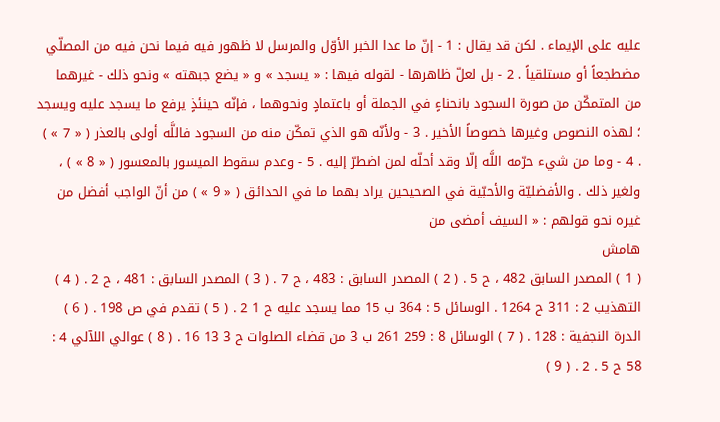عليه على الإيماء . لكن قد يقال : 1 - إنّ ما عدا الخبر الأوّل والمرسل لا ظهور فيه فيما نحن فيه من المصلّي مضطجعاً أو مستلقياً . 2 - بل لعلّ ظاهرها - لقوله فيها : « يسجد » و « يضع جبهته » ونحو ذلك - غيرهما من المتمكّن من صورة السجود بانحناءٍ في الجملة أو باعتمادٍ ونحوهما ، فإنّه حينئذٍ يرفع ما يسجد عليه ويسجد ؛ لهذه النصوص وغيرها خصوصاً الأخير . 3 - ولأنّه هو الذي تمكّن منه من السجود فاللَّه أولى بالعذر ( « 7 » ) . 4 - وما من شيء حرّمه اللَّه إلّا وقد أحلّه لمن اضطرّ إليه . 5 - وعدم سقوط الميسور بالمعسور ( « 8 » ) ، ولغير ذلك . والأفضليّة والأحبّية في الصحيحين يراد بهما ما في الحدائق ( « 9 » ) من أنّ الواجب أفضل من غيره نحو قولهم : « السيف أمضى من
هامش
( 1 ) المصدر السابق 482 ، ح 5 . ( 2 ) المصدر السابق : 483 ، ح 7 . ( 3 ) المصدر السابق : 481 ، ح 2 . ( 4 ) التهذيب 2 : 311 ح 1264 . الوسائل 5 : 364 ب 15 مما يسجد عليه ح 1 2 . ( 5 ) تقدم في ص 198 . ( 6 ) الدرة النجفية : 128 . ( 7 ) الوسائل 8 : 259 261 ب 3 من قضاء الصلوات ح 3 13 16 . ( 8 ) عوالي اللآلي 4 : 58 ح 5 . 2 . ( 9 )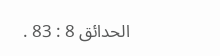الحدائق 8 : 83 .